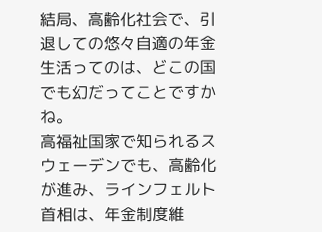結局、高齢化社会で、引退しての悠々自適の年金生活ってのは、どこの国でも幻だってことですかね。
高福祉国家で知られるスウェーデンでも、高齢化が進み、ラインフェルト首相は、年金制度維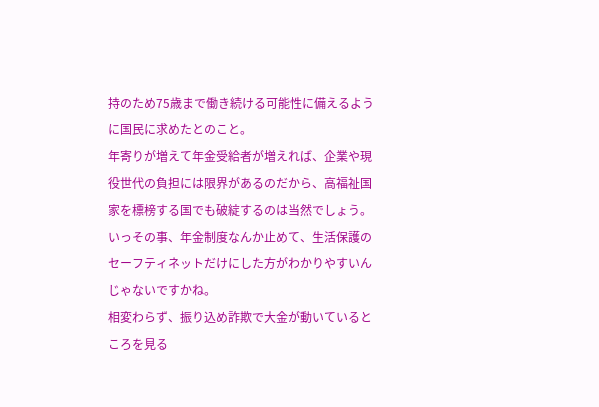持のため75歳まで働き続ける可能性に備えるように国民に求めたとのこと。
年寄りが増えて年金受給者が増えれば、企業や現役世代の負担には限界があるのだから、高福祉国家を標榜する国でも破綻するのは当然でしょう。
いっその事、年金制度なんか止めて、生活保護のセーフティネットだけにした方がわかりやすいんじゃないですかね。
相変わらず、振り込め詐欺で大金が動いているところを見る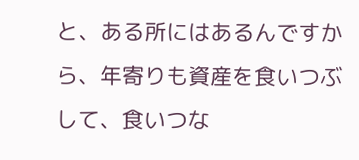と、ある所にはあるんですから、年寄りも資産を食いつぶして、食いつな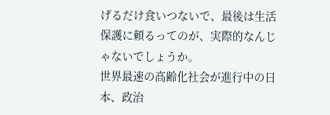げるだけ食いつないで、最後は生活保護に頼るってのが、実際的なんじゃないでしょうか。
世界最速の高齢化社会が進行中の日本、政治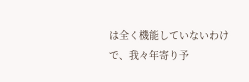は全く機能していないわけで、我々年寄り予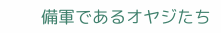備軍であるオヤジたち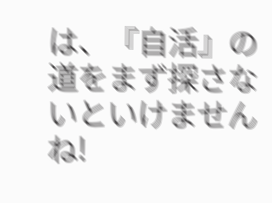は、『自活』の道をまず探さないといけませんね!